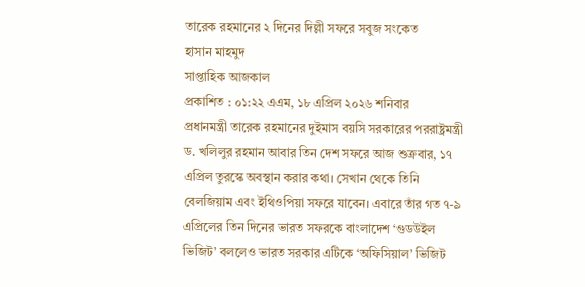তারেক রহমানের ২ দিনের দিল্লী সফরে সবুজ সংকেত
হাসান মাহমুদ
সাপ্তাহিক আজকাল
প্রকাশিত : ০১:২২ এএম, ১৮ এপ্রিল ২০২৬ শনিবার
প্রধানমন্ত্রী তারেক রহমানের দুইমাস বয়সি সরকারের পররাষ্ট্রমন্ত্রী ড. খলিলুর রহমান আবার তিন দেশ সফরে আজ শুক্রবার, ১৭ এপ্রিল তুরস্কে অবস্থান করার কথা। সেখান থেকে তিনি বেলজিয়াম এবং ইথিওপিয়া সফরে যাবেন। এবারে তাঁর গত ৭-৯ এপ্রিলের তিন দিনের ভারত সফরকে বাংলাদেশ ‘গুডউইল ভিজিট’ বললেও ভারত সরকার এটিকে ‘অফিসিয়াল’ ভিজিট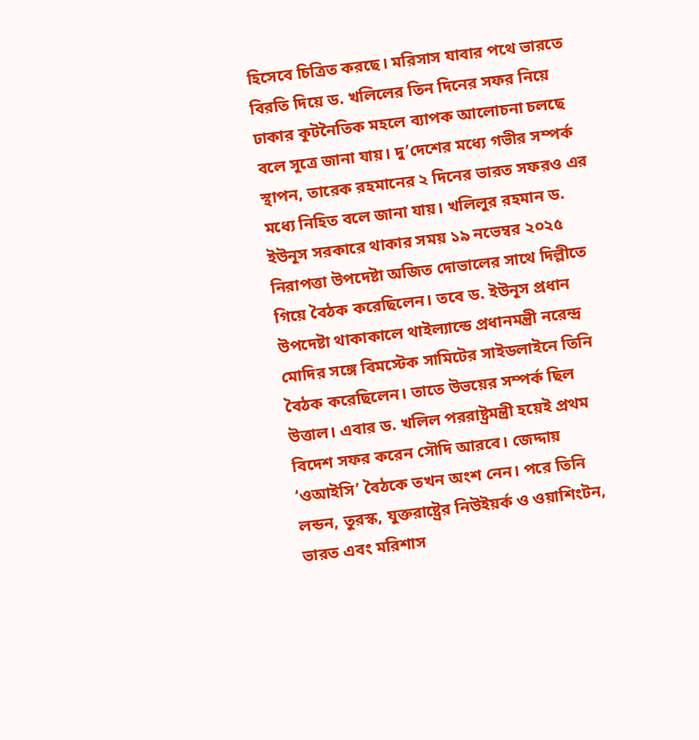হিসেবে চিত্রিত করছে। মরিসাস যাবার পথে ভারতে বিরতি দিয়ে ড. খলিলের তিন দিনের সফর নিয়ে ঢাকার কূটনৈতিক মহলে ব্যাপক আলোচনা চলছে বলে সূত্রে জানা যায়। দু’দেশের মধ্যে গভীর সম্পর্ক স্থাপন, তারেক রহমানের ২ দিনের ভারত সফরও এর মধ্যে নিহিত বলে জানা যায়। খলিলুর রহমান ড. ইউনূস সরকারে থাকার সময় ১৯ নভেম্বর ২০২৫ নিরাপত্তা উপদেষ্টা অজিত দোভালের সাথে দিল্লীতে গিয়ে বৈঠক করেছিলেন। তবে ড. ইউনূস প্রধান উপদেষ্টা থাকাকালে থাইল্যান্ডে প্রধানমন্ত্রী নরেন্দ্র মোদির সঙ্গে বিমস্টেক সামিটের সাইডলাইনে তিনি বৈঠক করেছিলেন। তাতে উভয়ের সম্পর্ক ছিল উত্তাল। এবার ড. খলিল পররাষ্ট্রমন্ত্রী হয়েই প্রথম বিদেশ সফর করেন সৌদি আরবে। জেদ্দায় ‘ওআইসি’ বৈঠকে তখন অংশ নেন। পরে তিনি লন্ডন, তুরস্ক, যুক্তরাষ্ট্রের নিউইয়র্ক ও ওয়াশিংটন, ভারত এবং মরিশাস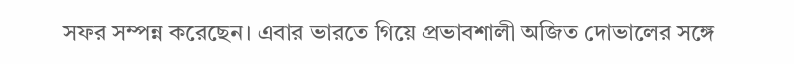সফর সম্পন্ন করেছেন। এবার ভারতে গিয়ে প্রভাবশালী অজিত দোভালের সঙ্গে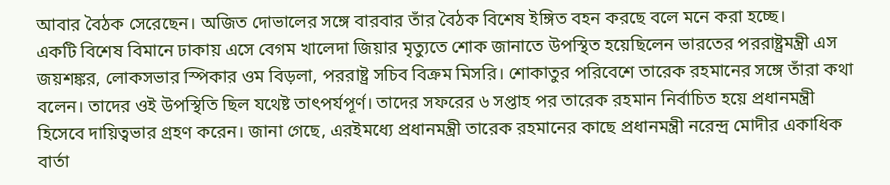আবার বৈঠক সেরেছেন। অজিত দোভালের সঙ্গে বারবার তাঁর বৈঠক বিশেষ ইঙ্গিত বহন করছে বলে মনে করা হচ্ছে।
একটি বিশেষ বিমানে ঢাকায় এসে বেগম খালেদা জিয়ার মৃত্যুতে শোক জানাতে উপস্থিত হয়েছিলেন ভারতের পররাষ্ট্রমন্ত্রী এস জয়শঙ্কর, লোকসভার স্পিকার ওম বিড়লা, পররাষ্ট্র সচিব বিক্রম মিসরি। শোকাতুর পরিবেশে তারেক রহমানের সঙ্গে তাঁরা কথা বলেন। তাদের ওই উপস্থিতি ছিল যথেষ্ট তাৎপর্যপূর্ণ। তাদের সফরের ৬ সপ্তাহ পর তারেক রহমান নির্বাচিত হয়ে প্রধানমন্ত্রী হিসেবে দায়িত্বভার গ্রহণ করেন। জানা গেছে, এরইমধ্যে প্রধানমন্ত্রী তারেক রহমানের কাছে প্রধানমন্ত্রী নরেন্দ্র মোদীর একাধিক বার্তা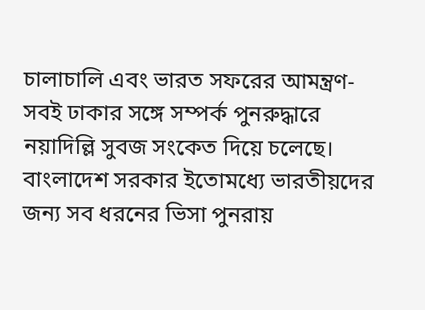চালাচালি এবং ভারত সফরের আমন্ত্রণ- সবই ঢাকার সঙ্গে সম্পর্ক পুনরুদ্ধারে নয়াদিল্লি সুবজ সংকেত দিয়ে চলেছে। বাংলাদেশ সরকার ইতোমধ্যে ভারতীয়দের জন্য সব ধরনের ভিসা পুনরায়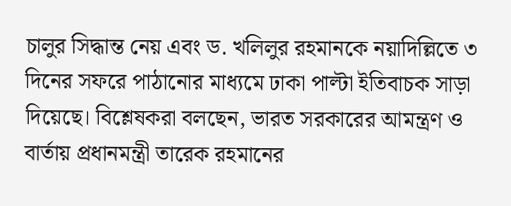চালুর সিদ্ধান্ত নেয় এবং ড. খলিলুর রহমানকে নয়াদিল্লিতে ৩ দিনের সফরে পাঠানোর মাধ্যমে ঢাকা পাল্টা ইতিবাচক সাড়া দিয়েছে। বিশ্লেষকরা বলছেন, ভারত সরকারের আমন্ত্রণ ও বার্তায় প্রধানমন্ত্রী তারেক রহমানের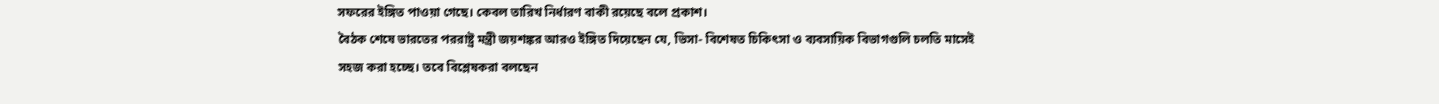সফরের ইঙ্গিত পাওয়া গেছে। কেবল তারিখ নির্ধারণ বাকী রয়েছে বলে প্রকাশ।
বৈঠক শেষে ভারতের পররাষ্ট্র মন্ত্রী জয়শঙ্কর আরও ইঙ্গিত দিয়েছেন যে, ভিসা- বিশেষত চিকিৎসা ও ব্যবসায়িক বিভাগগুলি চলতি মাসেই সহজ করা হচ্ছে। তবে বিশ্লেষকরা বলছেন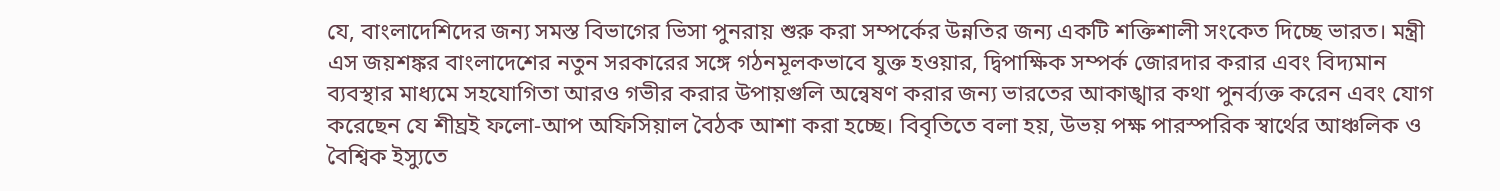যে, বাংলাদেশিদের জন্য সমস্ত বিভাগের ভিসা পুনরায় শুরু করা সম্পর্কের উন্নতির জন্য একটি শক্তিশালী সংকেত দিচ্ছে ভারত। মন্ত্রী এস জয়শঙ্কর বাংলাদেশের নতুন সরকারের সঙ্গে গঠনমূলকভাবে যুক্ত হওয়ার, দ্বিপাক্ষিক সম্পর্ক জোরদার করার এবং বিদ্যমান ব্যবস্থার মাধ্যমে সহযোগিতা আরও গভীর করার উপায়গুলি অন্বেষণ করার জন্য ভারতের আকাঙ্খার কথা পুনর্ব্যক্ত করেন এবং যোগ করেছেন যে শীঘ্রই ফলো-আপ অফিসিয়াল বৈঠক আশা করা হচ্ছে। বিবৃতিতে বলা হয়, উভয় পক্ষ পারস্পরিক স্বার্থের আঞ্চলিক ও বৈশ্বিক ইস্যুতে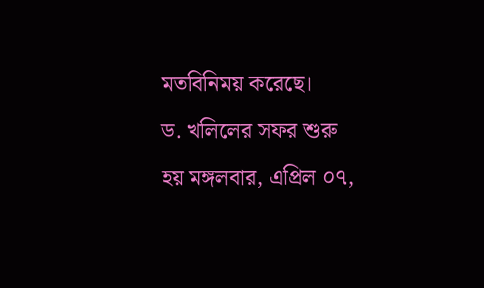মতবিনিময় করেছে।
ড. খলিলের সফর শুরু হয় মঙ্গলবার, এপ্রিল ০৭,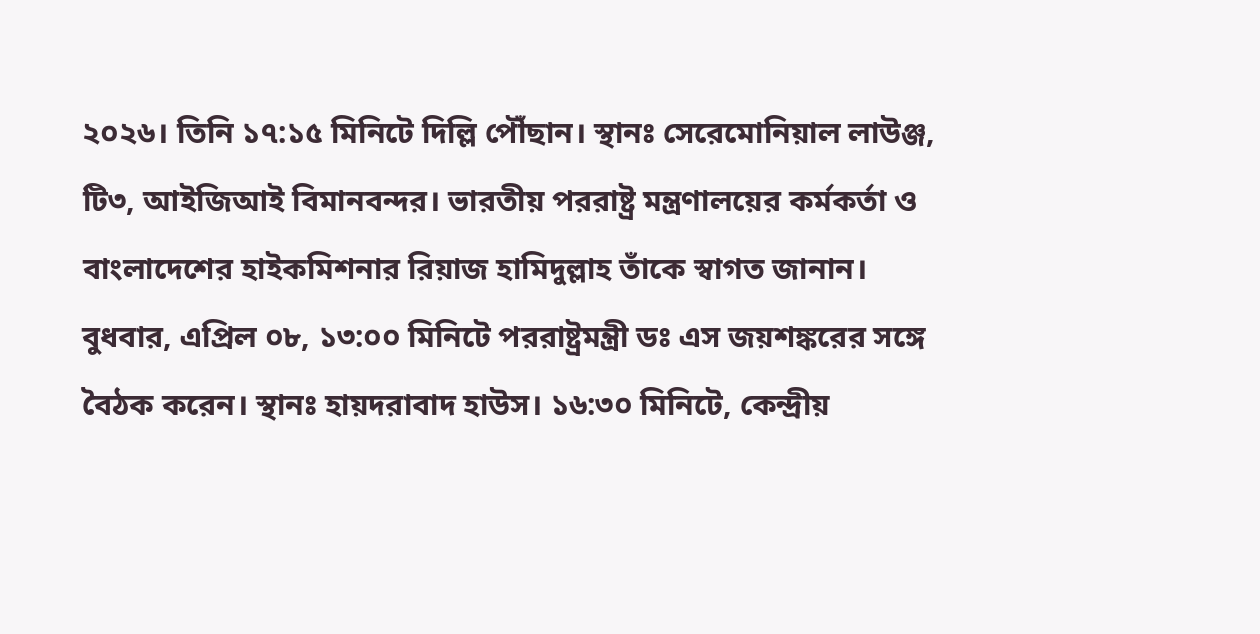২০২৬। তিনি ১৭:১৫ মিনিটে দিল্লি পৌঁছান। স্থানঃ সেরেমোনিয়াল লাউঞ্জ, টি৩, আইজিআই বিমানবন্দর। ভারতীয় পররাষ্ট্র মন্ত্রণালয়ের কর্মকর্তা ও বাংলাদেশের হাইকমিশনার রিয়াজ হামিদুল্লাহ তাঁকে স্বাগত জানান। বুধবার, এপ্রিল ০৮, ১৩:০০ মিনিটে পররাষ্ট্রমন্ত্রী ডঃ এস জয়শঙ্করের সঙ্গে বৈঠক করেন। স্থানঃ হায়দরাবাদ হাউস। ১৬:৩০ মিনিটে, কেন্দ্রীয়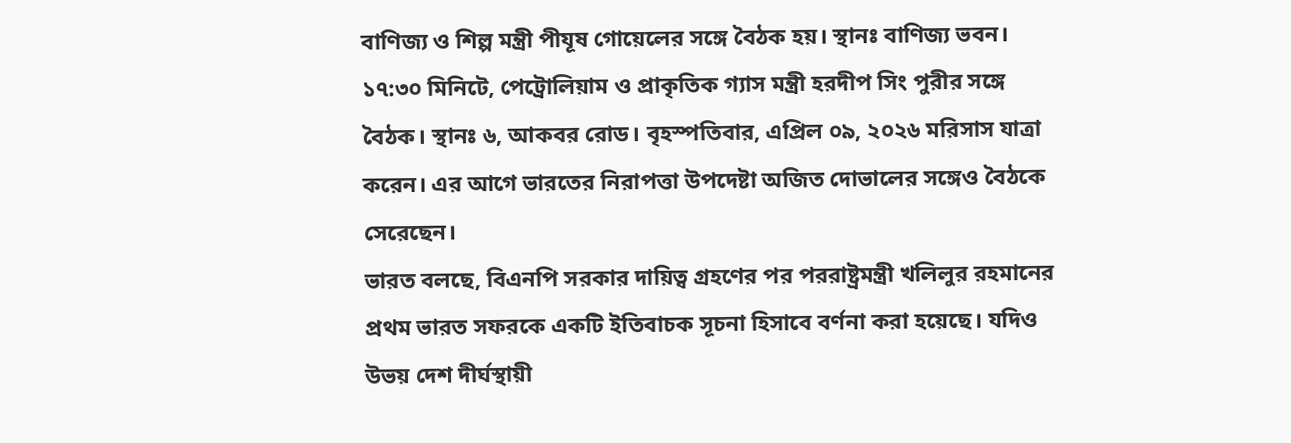বাণিজ্য ও শিল্প মন্ত্রী পীযূষ গোয়েলের সঙ্গে বৈঠক হয়। স্থানঃ বাণিজ্য ভবন। ১৭:৩০ মিনিটে, পেট্রোলিয়াম ও প্রাকৃতিক গ্যাস মন্ত্রী হরদীপ সিং পুরীর সঙ্গে বৈঠক। স্থানঃ ৬, আকবর রোড। বৃহস্পতিবার, এপ্রিল ০৯, ২০২৬ মরিসাস যাত্রা করেন। এর আগে ভারতের নিরাপত্তা উপদেষ্টা অজিত দোভালের সঙ্গেও বৈঠকে সেরেছেন।
ভারত বলছে, বিএনপি সরকার দায়িত্ব গ্রহণের পর পররাষ্ট্রমন্ত্রী খলিলুর রহমানের প্রথম ভারত সফরকে একটি ইতিবাচক সূচনা হিসাবে বর্ণনা করা হয়েছে। যদিও উভয় দেশ দীর্ঘস্থায়ী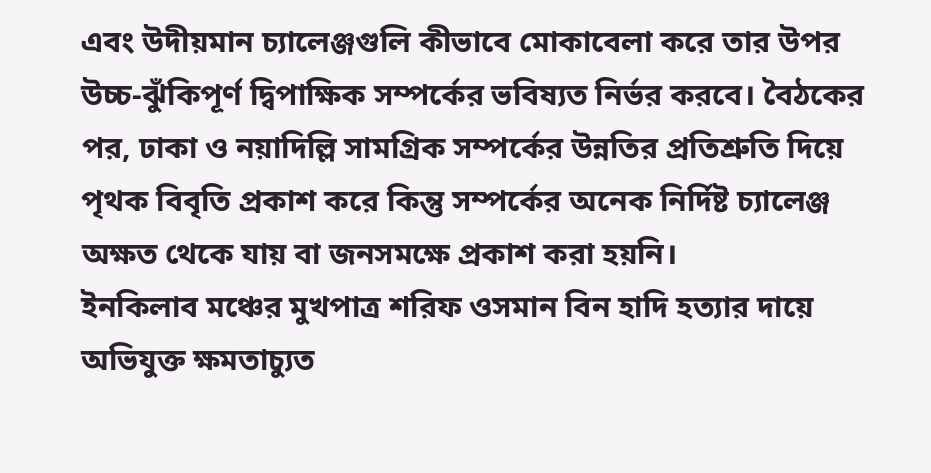এবং উদীয়মান চ্যালেঞ্জগুলি কীভাবে মোকাবেলা করে তার উপর উচ্চ-ঝুঁকিপূর্ণ দ্বিপাক্ষিক সম্পর্কের ভবিষ্যত নির্ভর করবে। বৈঠকের পর, ঢাকা ও নয়াদিল্লি সামগ্রিক সম্পর্কের উন্নতির প্রতিশ্রুতি দিয়ে পৃথক বিবৃতি প্রকাশ করে কিন্তু সম্পর্কের অনেক নির্দিষ্ট চ্যালেঞ্জ অক্ষত থেকে যায় বা জনসমক্ষে প্রকাশ করা হয়নি।
ইনকিলাব মঞ্চের মুখপাত্র শরিফ ওসমান বিন হাদি হত্যার দায়ে অভিযুক্ত ক্ষমতাচ্যুত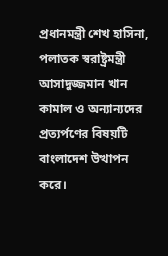প্রধানমন্ত্রী শেখ হাসিনা, পলাতক স্বরাষ্ট্রমন্ত্রী আসাদুজ্জমান খান কামাল ও অন্যান্যদের প্রত্যর্পণের বিষয়টি বাংলাদেশ উত্থাপন করে।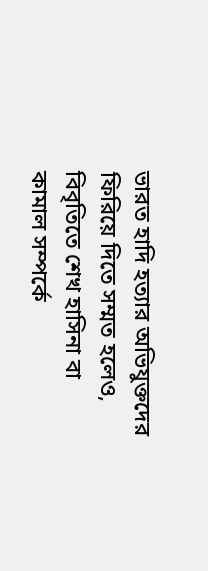ভারত হাদি হত্যার অভিযুক্তদের ফিরিয়ে দিতে সম্মত হলেও, বিবৃতিতে শেখ হাসিনা বা কামাল সম্পর্কে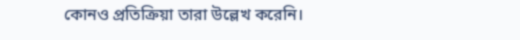কোনও প্রতিক্রিয়া তারা উল্লেখ করেনি।